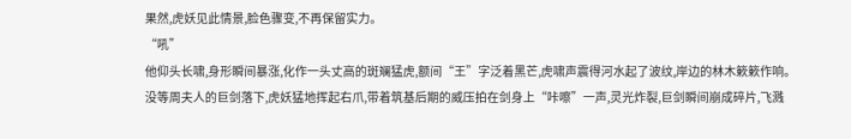果然,虎妖见此情景,脸色骤变,不再保留实力。
“吼”
他仰头长啸,身形瞬间暴涨,化作一头丈高的斑斓猛虎,额间“王”字泛着黑芒,虎啸声震得河水起了波纹,岸边的林木簌簌作响。
没等周夫人的巨剑落下,虎妖猛地挥起右爪,带着筑基后期的威压拍在剑身上“咔嚓”一声,灵光炸裂,巨剑瞬间崩成碎片,飞溅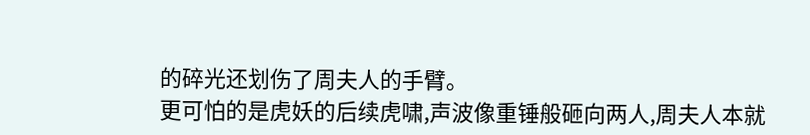的碎光还划伤了周夫人的手臂。
更可怕的是虎妖的后续虎啸,声波像重锤般砸向两人,周夫人本就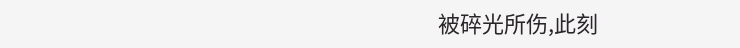被碎光所伤,此刻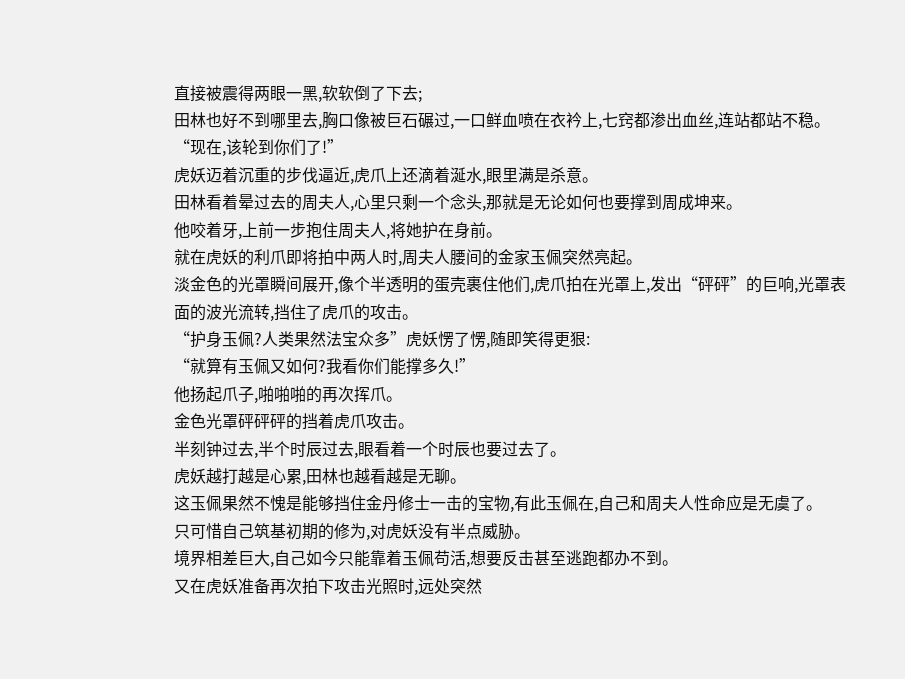直接被震得两眼一黑,软软倒了下去;
田林也好不到哪里去,胸口像被巨石碾过,一口鲜血喷在衣衿上,七窍都渗出血丝,连站都站不稳。
“现在,该轮到你们了!”
虎妖迈着沉重的步伐逼近,虎爪上还滴着涎水,眼里满是杀意。
田林看着晕过去的周夫人,心里只剩一个念头,那就是无论如何也要撑到周成坤来。
他咬着牙,上前一步抱住周夫人,将她护在身前。
就在虎妖的利爪即将拍中两人时,周夫人腰间的金家玉佩突然亮起。
淡金色的光罩瞬间展开,像个半透明的蛋壳裹住他们,虎爪拍在光罩上,发出“砰砰”的巨响,光罩表面的波光流转,挡住了虎爪的攻击。
“护身玉佩?人类果然法宝众多”虎妖愣了愣,随即笑得更狠:
“就算有玉佩又如何?我看你们能撑多久!”
他扬起爪子,啪啪啪的再次挥爪。
金色光罩砰砰砰的挡着虎爪攻击。
半刻钟过去,半个时辰过去,眼看着一个时辰也要过去了。
虎妖越打越是心累,田林也越看越是无聊。
这玉佩果然不愧是能够挡住金丹修士一击的宝物,有此玉佩在,自己和周夫人性命应是无虞了。
只可惜自己筑基初期的修为,对虎妖没有半点威胁。
境界相差巨大,自己如今只能靠着玉佩苟活,想要反击甚至逃跑都办不到。
又在虎妖准备再次拍下攻击光照时,远处突然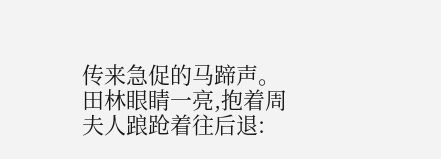传来急促的马蹄声。
田林眼睛一亮,抱着周夫人踉跄着往后退: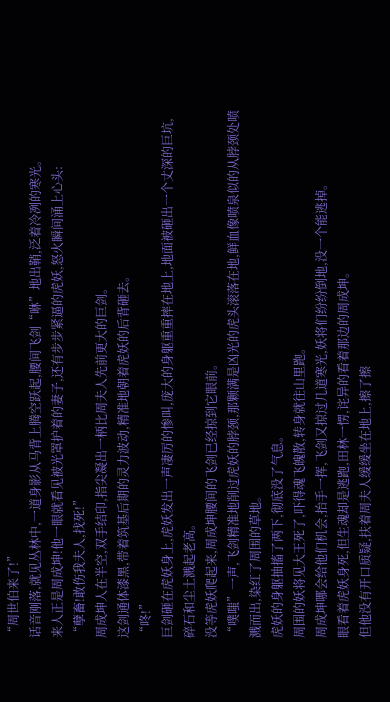“周世伯来了!”
话音刚落,就见丛林中,一道身影从马背上腾空跃起,腰间飞剑“咻”地出鞘,泛着冷冽的寒光。
来人正是周成坤!他一眼就看见被光罩护着的妻子,还有步步紧逼的虎妖,怒火瞬间涌上心头:
“孽畜!敢伤我夫人,找死!”
周成坤人在半空,双手结印,指尖凝出一柄比周夫人先前更大的巨剑。
这剑通体漆黑,带着筑基后期的灵力波动,精准地朝着虎妖的后背砸去。
“咚!”
巨剑砸在虎妖身上,虎妖发出一声凄厉的惨叫,庞大的身躯重重摔在地上,地面被砸出一个丈深的巨坑,碎石和尘土溅起老高。
没等虎妖爬起来,周成坤腰间的飞剑已经掠到它眼前。
“噗嗤”一声,飞剑精准地削过虎妖的脖颈,那颗满是凶光的虎头滚落在地,鲜血像喷泉似的从脖颈处喷溅而出,染红了周围的草地。
虎妖的身躯抽搐了两下,彻底没了气息。
周围的妖将见大王死了,吓得魂飞魄散,转身就往山里跑。
周成坤哪会给他们机会,抬手一挥,飞剑又掠过几道寒光,妖将们纷纷倒地,没一个能逃掉。
眼看着虎妖身死,但生魂却是逃跑,田林一愣,诧异的看着那边的周成坤。
但他没有开口质疑,扶着周夫人缓缓坐在地上,擦了擦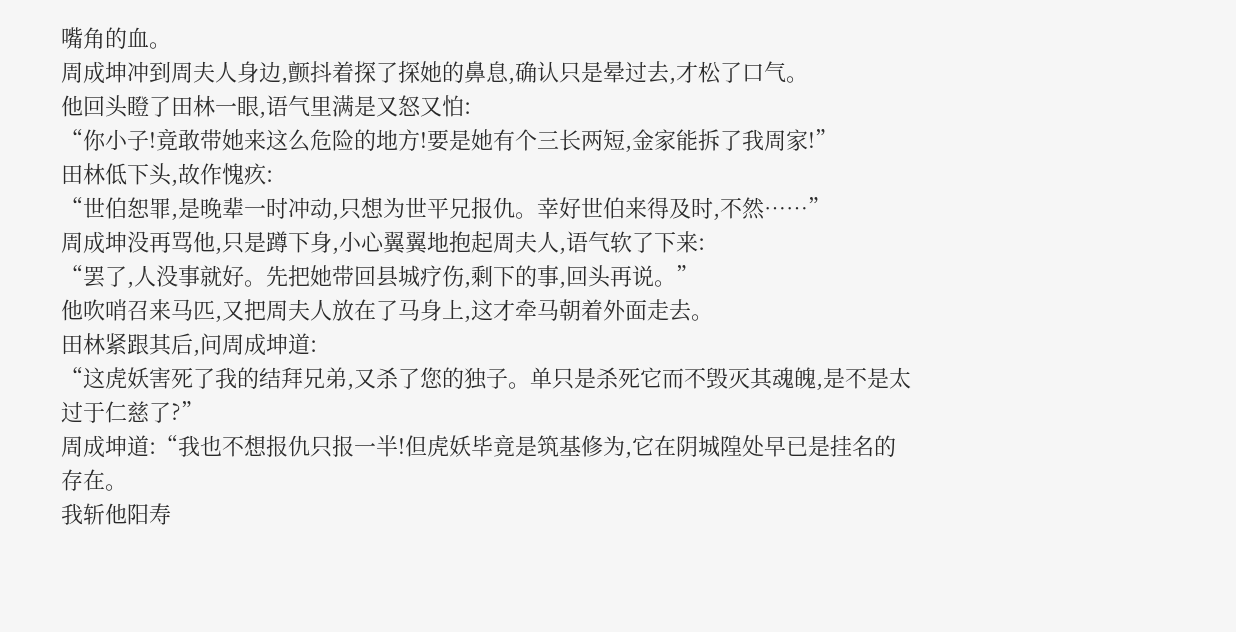嘴角的血。
周成坤冲到周夫人身边,颤抖着探了探她的鼻息,确认只是晕过去,才松了口气。
他回头瞪了田林一眼,语气里满是又怒又怕:
“你小子!竟敢带她来这么危险的地方!要是她有个三长两短,金家能拆了我周家!”
田林低下头,故作愧疚:
“世伯恕罪,是晚辈一时冲动,只想为世平兄报仇。幸好世伯来得及时,不然……”
周成坤没再骂他,只是蹲下身,小心翼翼地抱起周夫人,语气软了下来:
“罢了,人没事就好。先把她带回县城疗伤,剩下的事,回头再说。”
他吹哨召来马匹,又把周夫人放在了马身上,这才牵马朝着外面走去。
田林紧跟其后,问周成坤道:
“这虎妖害死了我的结拜兄弟,又杀了您的独子。单只是杀死它而不毁灭其魂魄,是不是太过于仁慈了?”
周成坤道:“我也不想报仇只报一半!但虎妖毕竟是筑基修为,它在阴城隍处早已是挂名的存在。
我斩他阳寿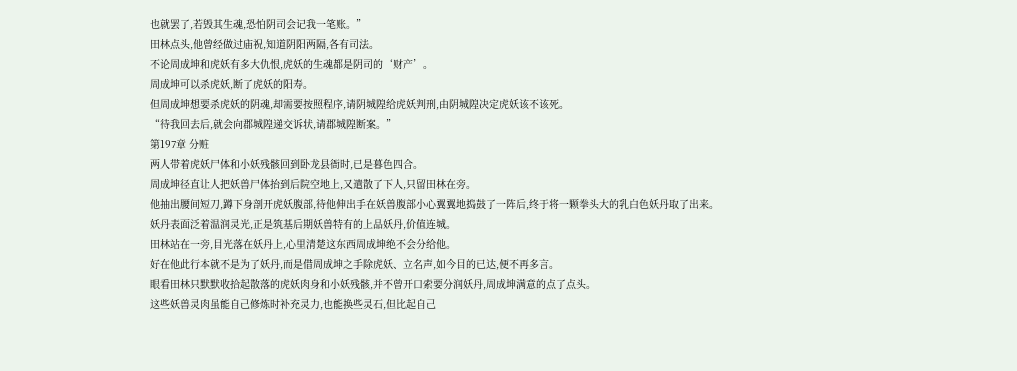也就罢了,若毁其生魂,恐怕阴司会记我一笔账。”
田林点头,他曾经做过庙祝,知道阴阳两隔,各有司法。
不论周成坤和虎妖有多大仇恨,虎妖的生魂都是阴司的‘财产’。
周成坤可以杀虎妖,断了虎妖的阳寿。
但周成坤想要杀虎妖的阴魂,却需要按照程序,请阴城隍给虎妖判刑,由阴城隍决定虎妖该不该死。
“待我回去后,就会向郡城隍递交诉状,请郡城隍断案。”
第197章 分赃
两人带着虎妖尸体和小妖残骸回到卧龙县衙时,已是暮色四合。
周成坤径直让人把妖兽尸体抬到后院空地上,又遣散了下人,只留田林在旁。
他抽出腰间短刀,蹲下身剖开虎妖腹部,待他伸出手在妖兽腹部小心翼翼地捣鼓了一阵后,终于将一颗拳头大的乳白色妖丹取了出来。
妖丹表面泛着温润灵光,正是筑基后期妖兽特有的上品妖丹,价值连城。
田林站在一旁,目光落在妖丹上,心里清楚这东西周成坤绝不会分给他。
好在他此行本就不是为了妖丹,而是借周成坤之手除虎妖、立名声,如今目的已达,便不再多言。
眼看田林只默默收拾起散落的虎妖肉身和小妖残骸,并不曾开口索要分润妖丹,周成坤满意的点了点头。
这些妖兽灵肉虽能自己修炼时补充灵力,也能换些灵石,但比起自己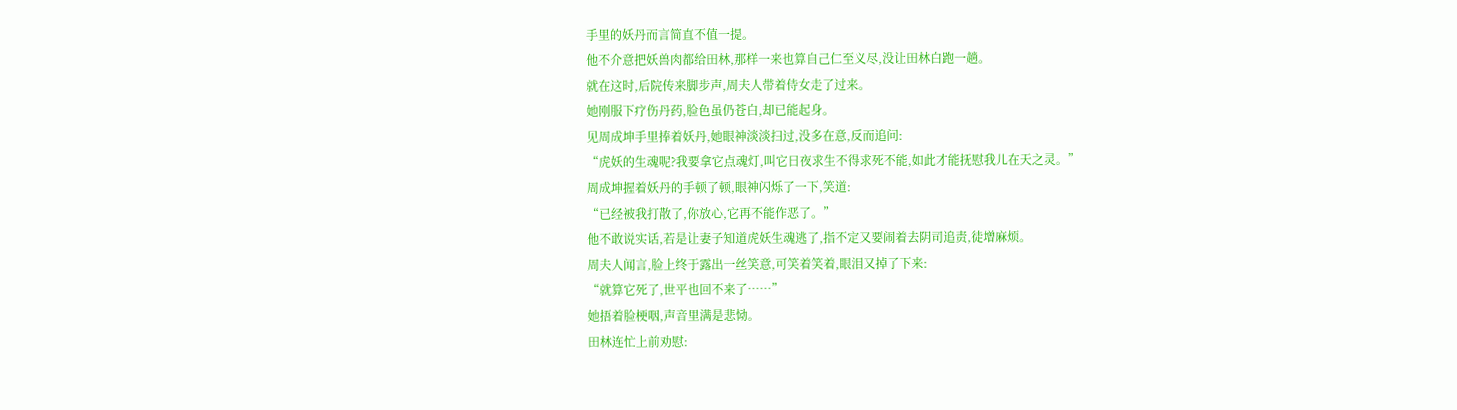手里的妖丹而言简直不值一提。
他不介意把妖兽肉都给田林,那样一来也算自己仁至义尽,没让田林白跑一趟。
就在这时,后院传来脚步声,周夫人带着侍女走了过来。
她刚服下疗伤丹药,脸色虽仍苍白,却已能起身。
见周成坤手里捧着妖丹,她眼神淡淡扫过,没多在意,反而追问:
“虎妖的生魂呢?我要拿它点魂灯,叫它日夜求生不得求死不能,如此才能抚慰我儿在天之灵。”
周成坤握着妖丹的手顿了顿,眼神闪烁了一下,笑道:
“已经被我打散了,你放心,它再不能作恶了。”
他不敢说实话,若是让妻子知道虎妖生魂逃了,指不定又要闹着去阴司追责,徒增麻烦。
周夫人闻言,脸上终于露出一丝笑意,可笑着笑着,眼泪又掉了下来:
“就算它死了,世平也回不来了……”
她捂着脸梗咽,声音里满是悲恸。
田林连忙上前劝慰: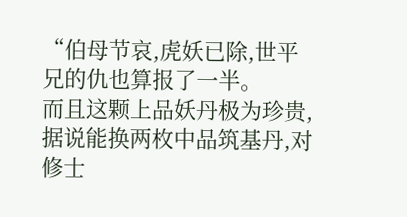“伯母节哀,虎妖已除,世平兄的仇也算报了一半。
而且这颗上品妖丹极为珍贵,据说能换两枚中品筑基丹,对修士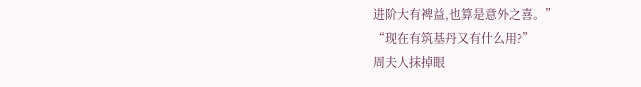进阶大有裨益,也算是意外之喜。”
“现在有筑基丹又有什么用?”
周夫人抹掉眼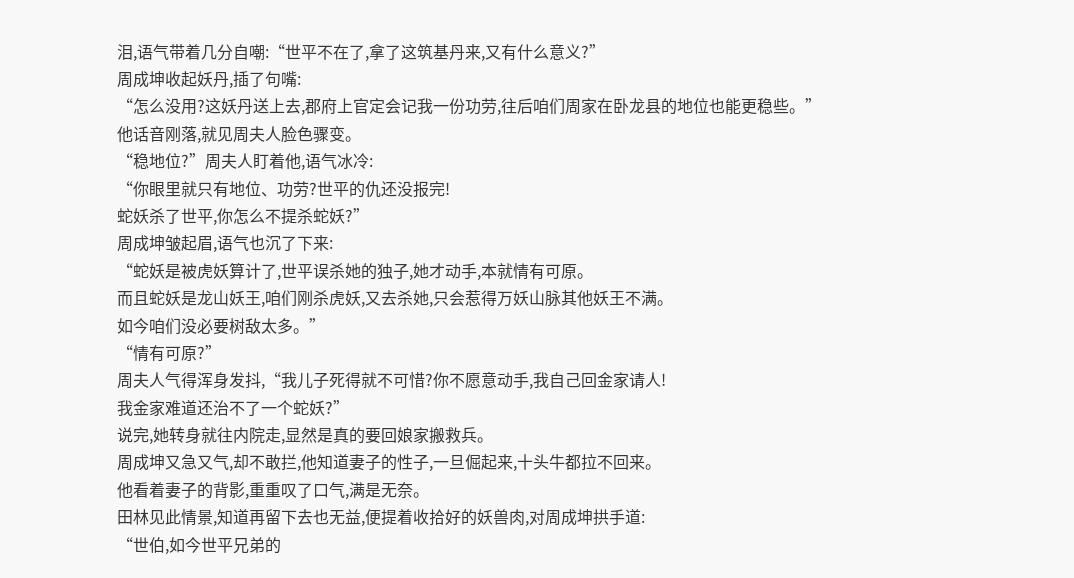泪,语气带着几分自嘲:“世平不在了,拿了这筑基丹来,又有什么意义?”
周成坤收起妖丹,插了句嘴:
“怎么没用?这妖丹送上去,郡府上官定会记我一份功劳,往后咱们周家在卧龙县的地位也能更稳些。”
他话音刚落,就见周夫人脸色骤变。
“稳地位?”周夫人盯着他,语气冰冷:
“你眼里就只有地位、功劳?世平的仇还没报完!
蛇妖杀了世平,你怎么不提杀蛇妖?”
周成坤皱起眉,语气也沉了下来:
“蛇妖是被虎妖算计了,世平误杀她的独子,她才动手,本就情有可原。
而且蛇妖是龙山妖王,咱们刚杀虎妖,又去杀她,只会惹得万妖山脉其他妖王不满。
如今咱们没必要树敌太多。”
“情有可原?”
周夫人气得浑身发抖,“我儿子死得就不可惜?你不愿意动手,我自己回金家请人!
我金家难道还治不了一个蛇妖?”
说完,她转身就往内院走,显然是真的要回娘家搬救兵。
周成坤又急又气,却不敢拦,他知道妻子的性子,一旦倔起来,十头牛都拉不回来。
他看着妻子的背影,重重叹了口气,满是无奈。
田林见此情景,知道再留下去也无益,便提着收拾好的妖兽肉,对周成坤拱手道:
“世伯,如今世平兄弟的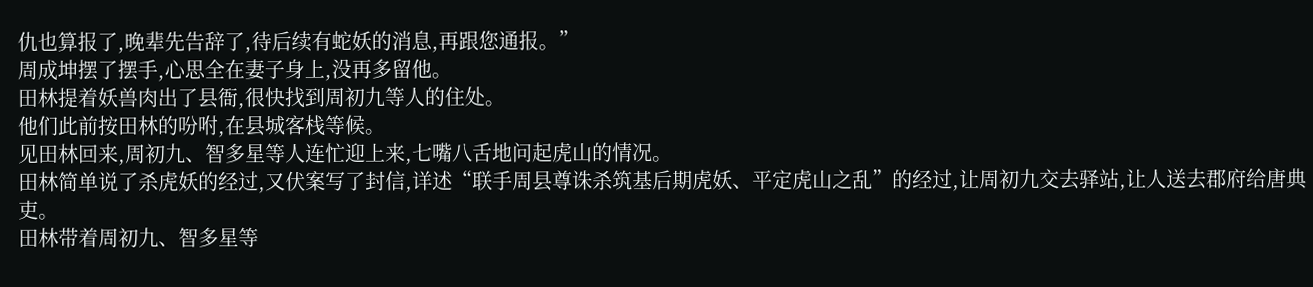仇也算报了,晚辈先告辞了,待后续有蛇妖的消息,再跟您通报。”
周成坤摆了摆手,心思全在妻子身上,没再多留他。
田林提着妖兽肉出了县衙,很快找到周初九等人的住处。
他们此前按田林的吩咐,在县城客栈等候。
见田林回来,周初九、智多星等人连忙迎上来,七嘴八舌地问起虎山的情况。
田林简单说了杀虎妖的经过,又伏案写了封信,详述“联手周县尊诛杀筑基后期虎妖、平定虎山之乱”的经过,让周初九交去驿站,让人送去郡府给唐典吏。
田林带着周初九、智多星等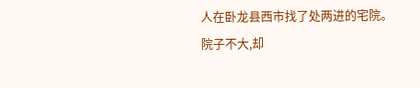人在卧龙县西市找了处两进的宅院。
院子不大,却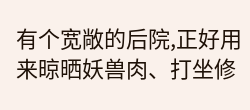有个宽敞的后院,正好用来晾晒妖兽肉、打坐修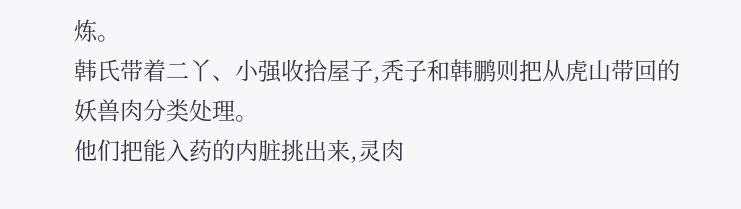炼。
韩氏带着二丫、小强收拾屋子,秃子和韩鹏则把从虎山带回的妖兽肉分类处理。
他们把能入药的内脏挑出来,灵肉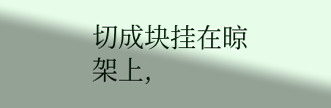切成块挂在晾架上,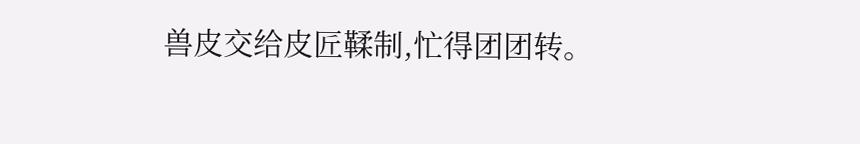兽皮交给皮匠鞣制,忙得团团转。